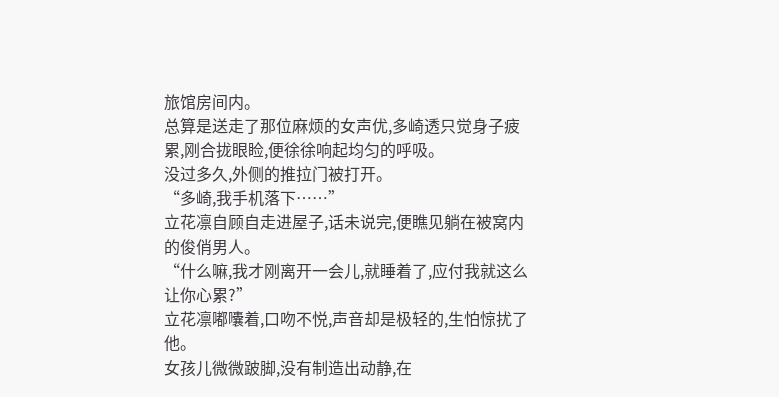旅馆房间内。
总算是送走了那位麻烦的女声优,多崎透只觉身子疲累,刚合拢眼睑,便徐徐响起均匀的呼吸。
没过多久,外侧的推拉门被打开。
“多崎,我手机落下……”
立花凛自顾自走进屋子,话未说完,便瞧见躺在被窝内的俊俏男人。
“什么嘛,我才刚离开一会儿,就睡着了,应付我就这么让你心累?”
立花凛嘟囔着,口吻不悦,声音却是极轻的,生怕惊扰了他。
女孩儿微微跛脚,没有制造出动静,在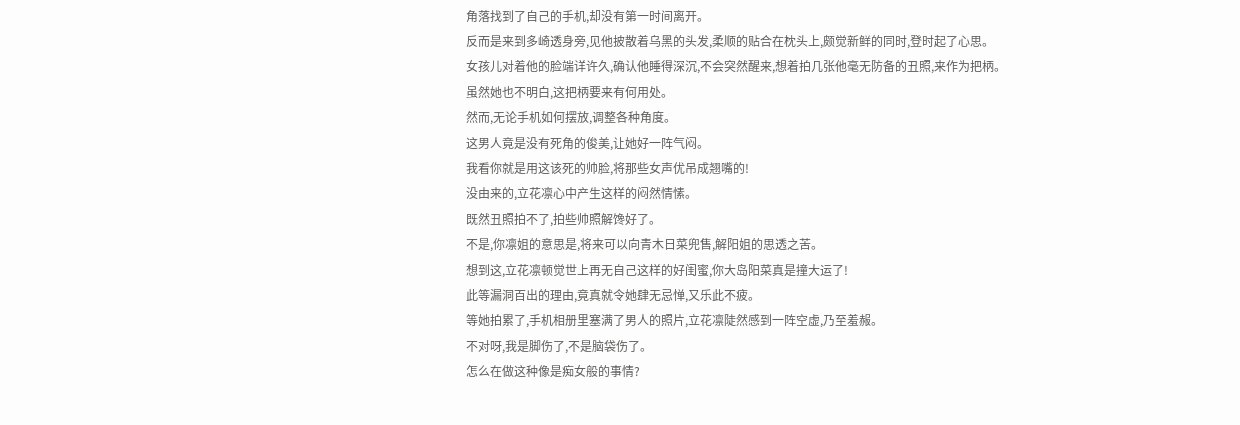角落找到了自己的手机,却没有第一时间离开。
反而是来到多崎透身旁,见他披散着乌黑的头发,柔顺的贴合在枕头上,颇觉新鲜的同时,登时起了心思。
女孩儿对着他的脸端详许久,确认他睡得深沉,不会突然醒来,想着拍几张他毫无防备的丑照,来作为把柄。
虽然她也不明白,这把柄要来有何用处。
然而,无论手机如何摆放,调整各种角度。
这男人竟是没有死角的俊美,让她好一阵气闷。
我看你就是用这该死的帅脸,将那些女声优吊成翘嘴的!
没由来的,立花凛心中产生这样的闷然情愫。
既然丑照拍不了,拍些帅照解馋好了。
不是,你凛姐的意思是,将来可以向青木日菜兜售,解阳姐的思透之苦。
想到这,立花凛顿觉世上再无自己这样的好闺蜜,你大岛阳菜真是撞大运了!
此等漏洞百出的理由,竟真就令她肆无忌惮,又乐此不疲。
等她拍累了,手机相册里塞满了男人的照片,立花凛陡然感到一阵空虚,乃至羞赧。
不对呀,我是脚伤了,不是脑袋伤了。
怎么在做这种像是痴女般的事情?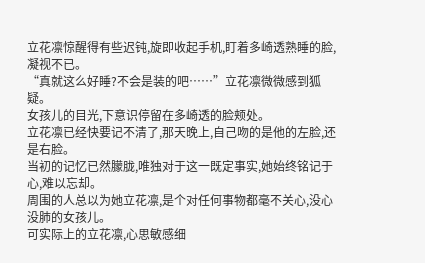立花凛惊醒得有些迟钝,旋即收起手机,盯着多崎透熟睡的脸,凝视不已。
“真就这么好睡?不会是装的吧……”立花凛微微感到狐疑。
女孩儿的目光,下意识停留在多崎透的脸颊处。
立花凛已经快要记不清了,那天晚上,自己吻的是他的左脸,还是右脸。
当初的记忆已然朦胧,唯独对于这一既定事实,她始终铭记于心,难以忘却。
周围的人总以为她立花凛,是个对任何事物都毫不关心,没心没肺的女孩儿。
可实际上的立花凛,心思敏感细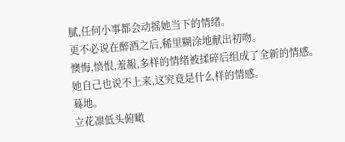腻,任何小事都会动摇她当下的情绪。
更不必说在醉酒之后,稀里糊涂地献出初吻。
懊悔,愤恨,羞赧,多样的情绪被揉碎后组成了全新的情感。
她自己也说不上来,这究竟是什么样的情感。
蓦地。
立花凛低头俯瞰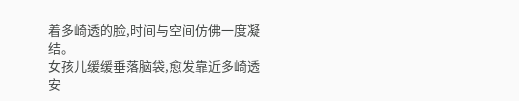着多崎透的脸,时间与空间仿佛一度凝结。
女孩儿缓缓垂落脑袋,愈发靠近多崎透安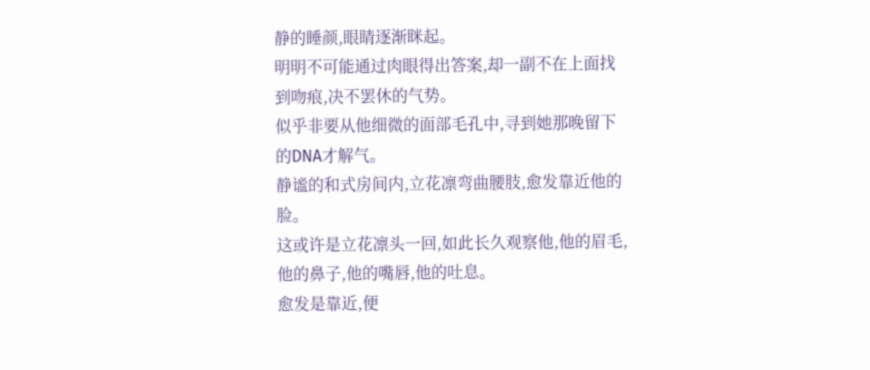静的睡颜,眼睛逐渐眯起。
明明不可能通过肉眼得出答案,却一副不在上面找到吻痕,决不罢休的气势。
似乎非要从他细微的面部毛孔中,寻到她那晚留下的DNA才解气。
静谧的和式房间内,立花凛弯曲腰肢,愈发靠近他的脸。
这或许是立花凛头一回,如此长久观察他,他的眉毛,他的鼻子,他的嘴唇,他的吐息。
愈发是靠近,便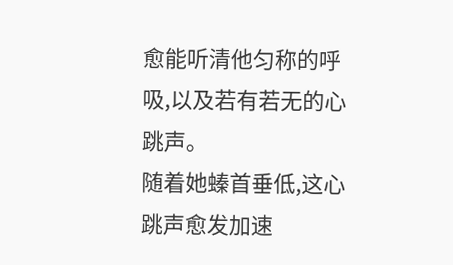愈能听清他匀称的呼吸,以及若有若无的心跳声。
随着她螓首垂低,这心跳声愈发加速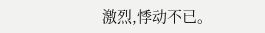激烈,悸动不已。